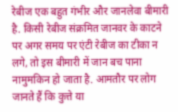रेबीज एक बहुत गंभीर और जानलेवा बीमारी है. किसी रेबीज संक्रमित जानवर के काटने पर अगर समय पर एंटी रेबीज का टीका न लगे, तो इस बीमारी में जान बच पाना नामुमकिन हो जाता है. आमतौर पर लोग जानते हैं कि कुत्ते या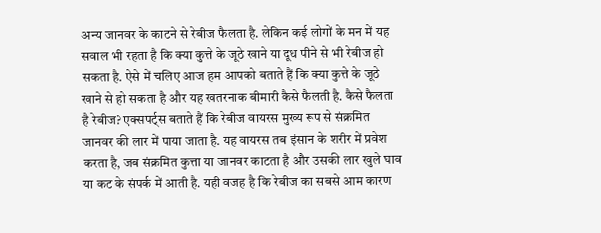अन्य जानवर के काटने से रेबीज फैलता है. लेकिन कई लोगों के मन में यह सवाल भी रहता है कि क्या कुत्ते के जूठे खाने या दूध पीने से भी रेबीज हो सकता है. ऐसे में चलिए आज हम आपको बताते हैं कि क्या कुत्ते के जूठे खाने से हो सकता है और यह खतरनाक बीमारी कैसे फैलती है. कैसे फैलता है रेबीज? एक्सपर्ट्स बताते हैं कि रेबीज वायरस मुख्य रूप से संक्रमित जानवर की लार में पाया जाता है. यह वायरस तब इंसान के शरीर में प्रवेश करता है, जब संक्रमित कुत्ता या जानवर काटता है और उसकी लार खुले घाव या कट के संपर्क में आती है. यही वजह है कि रेबीज का सबसे आम कारण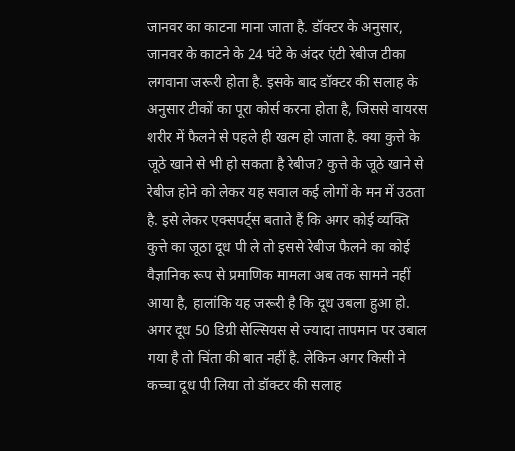जानवर का काटना माना जाता है. डॉक्टर के अनुसार, जानवर के काटने के 24 घंटे के अंदर एंटी रेबीज टीका लगवाना जरूरी होता है. इसके बाद डॉक्टर की सलाह के अनुसार टीकों का पूरा कोर्स करना होता है, जिससे वायरस शरीर में फैलने से पहले ही खत्म हो जाता है. क्या कुत्ते के जूठे खाने से भी हो सकता है रेबीज? कुत्ते के जूठे खाने से रेबीज होने को लेकर यह सवाल कई लोगों के मन में उठता है. इसे लेकर एक्सपर्ट्स बताते हैं कि अगर कोई व्यक्ति कुत्ते का जूठा दूध पी ले तो इससे रेबीज फैलने का कोई वैज्ञानिक रूप से प्रमाणिक मामला अब तक सामने नहीं आया है, हालांकि यह जरूरी है कि दूध उबला हुआ हो. अगर दूध 50 डिग्री सेल्सियस से ज्यादा तापमान पर उबाल गया है तो चिंता की बात नहीं है. लेकिन अगर किसी ने कच्चा दूध पी लिया तो डॉक्टर की सलाह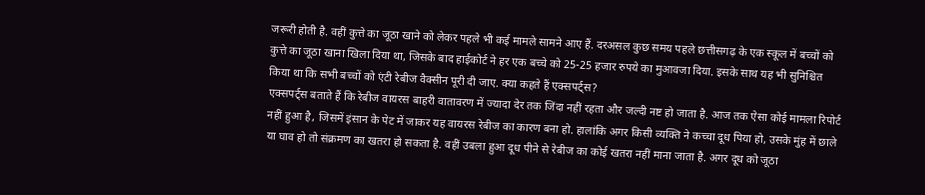जरूरी होती है. वहीं कुत्ते का जूठा खाने को लेकर पहले भी कई मामले सामने आए हैं. दरअसल कुछ समय पहले छत्तीसगढ़ के एक स्कूल में बच्चों को कुत्ते का जूठा खाना खिला दिया था, जिसके बाद हाईकोर्ट ने हर एक बच्चे को 25-25 हजार रुपये का मुआवजा दिया. इसके साथ यह भी सुनिश्चित किया था कि सभी बच्चों को एंटी रेबीज वैक्सीन पूरी दी जाए. क्या कहते हैं एक्सपर्ट्स?
एक्सपर्ट्स बताते हैं कि रेबीज वायरस बाहरी वातावरण में ज्यादा देर तक जिंदा नहीं रहता और जल्दी नष्ट हो जाता है. आज तक ऐसा कोई मामला रिपोर्ट नहीं हुआ है, जिसमें इंसान के पेट में जाकर यह वायरस रेबीज का कारण बना हो. हालांकि अगर किसी व्यक्ति ने कच्चा दूध पिया हो, उसके मुंह में छाले या घाव हो तो संक्रमण का खतरा हो सकता है. वहीं उबला हुआ दूध पीने से रेबीज का कोई खतरा नहीं माना जाता है. अगर दूध को जूठा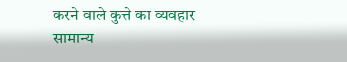करने वाले कुत्ते का व्यवहार सामान्य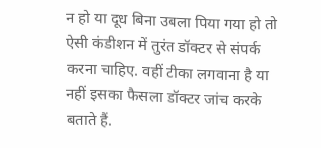न हो या दूध बिना उबला पिया गया हो तो ऐसी कंडीशन में तुरंत डॉक्टर से संपर्क करना चाहिए. वहीं टीका लगवाना है या नहीं इसका फैसला डॉक्टर जांच करके बताते हैं.